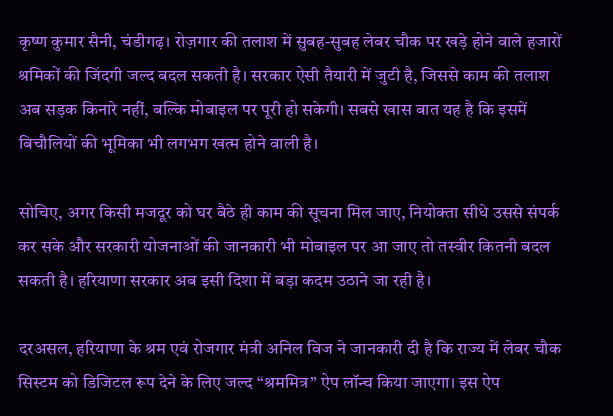कृष्ण कुमार सैनी, चंडीगढ़। रोज़गार की तलाश में सुबह-सुबह लेबर चौक पर खड़े होने वाले हजारों श्रमिकों की जिंदगी जल्द बदल सकती है। सरकार ऐसी तैयारी में जुटी है, जिससे काम की तलाश अब सड़क किनारे नहीं, बल्कि मोबाइल पर पूरी हो सकेगी। सबसे खास बात यह है कि इसमें बिचौलियों की भूमिका भी लगभग खत्म होने वाली है।

सोचिए, अगर किसी मजदूर को घर बैठे ही काम की सूचना मिल जाए, नियोक्ता सीधे उससे संपर्क कर सके और सरकारी योजनाओं की जानकारी भी मोबाइल पर आ जाए तो तस्वीर कितनी बदल सकती है। हरियाणा सरकार अब इसी दिशा में बड़ा कदम उठाने जा रही है।

दरअसल, हरियाणा के श्रम एवं रोजगार मंत्री अनिल विज ने जानकारी दी है कि राज्य में लेबर चौक सिस्टम को डिजिटल रूप देने के लिए जल्द “श्रममित्र” ऐप लॉन्च किया जाएगा। इस ऐप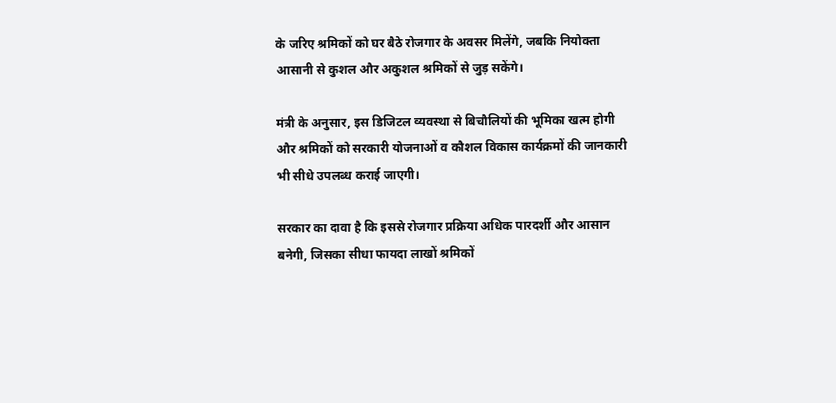के जरिए श्रमिकों को घर बैठे रोजगार के अवसर मिलेंगे, जबकि नियोक्ता आसानी से कुशल और अकुशल श्रमिकों से जुड़ सकेंगे।

मंत्री के अनुसार, इस डिजिटल व्यवस्था से बिचौलियों की भूमिका खत्म होगी और श्रमिकों को सरकारी योजनाओं व कौशल विकास कार्यक्रमों की जानकारी भी सीधे उपलब्ध कराई जाएगी।

सरकार का दावा है कि इससे रोजगार प्रक्रिया अधिक पारदर्शी और आसान बनेगी, जिसका सीधा फायदा लाखों श्रमिकों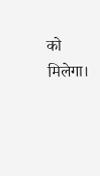को मिलेगा।